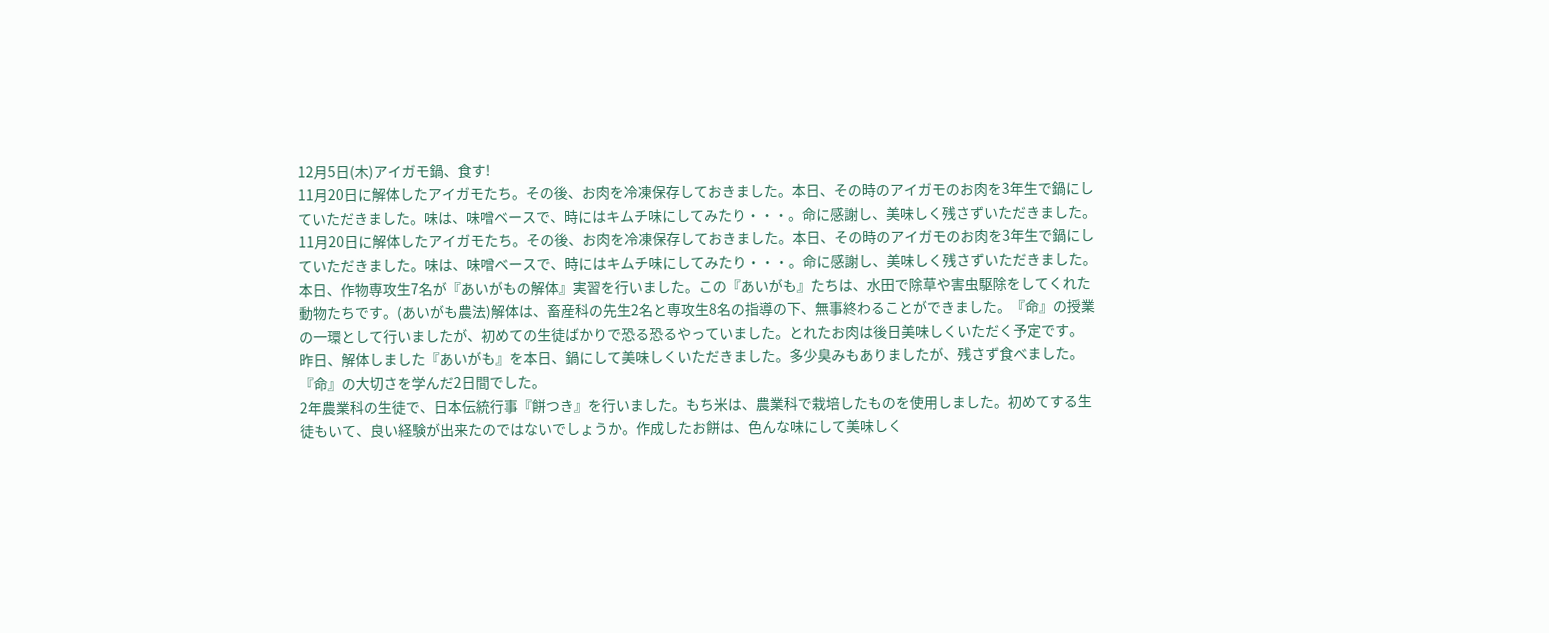12月5日(木)アイガモ鍋、食す!
11月20日に解体したアイガモたち。その後、お肉を冷凍保存しておきました。本日、その時のアイガモのお肉を3年生で鍋にしていただきました。味は、味噌ベースで、時にはキムチ味にしてみたり・・・。命に感謝し、美味しく残さずいただきました。
11月20日に解体したアイガモたち。その後、お肉を冷凍保存しておきました。本日、その時のアイガモのお肉を3年生で鍋にしていただきました。味は、味噌ベースで、時にはキムチ味にしてみたり・・・。命に感謝し、美味しく残さずいただきました。
本日、作物専攻生7名が『あいがもの解体』実習を行いました。この『あいがも』たちは、水田で除草や害虫駆除をしてくれた動物たちです。(あいがも農法)解体は、畜産科の先生2名と専攻生8名の指導の下、無事終わることができました。『命』の授業の一環として行いましたが、初めての生徒ばかりで恐る恐るやっていました。とれたお肉は後日美味しくいただく予定です。
昨日、解体しました『あいがも』を本日、鍋にして美味しくいただきました。多少臭みもありましたが、残さず食べました。『命』の大切さを学んだ2日間でした。
2年農業科の生徒で、日本伝統行事『餅つき』を行いました。もち米は、農業科で栽培したものを使用しました。初めてする生徒もいて、良い経験が出来たのではないでしょうか。作成したお餅は、色んな味にして美味しく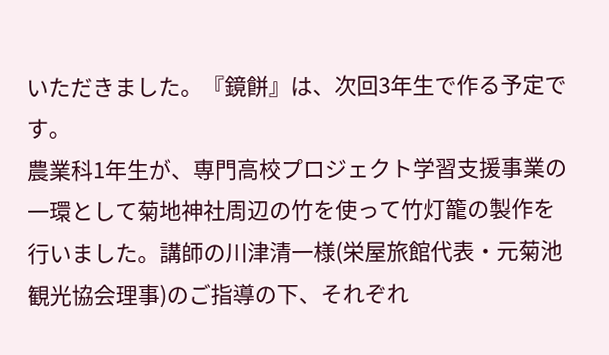いただきました。『鏡餅』は、次回3年生で作る予定です。
農業科1年生が、専門高校プロジェクト学習支援事業の一環として菊地神社周辺の竹を使って竹灯籠の製作を行いました。講師の川津清一様(栄屋旅館代表・元菊池観光協会理事)のご指導の下、それぞれ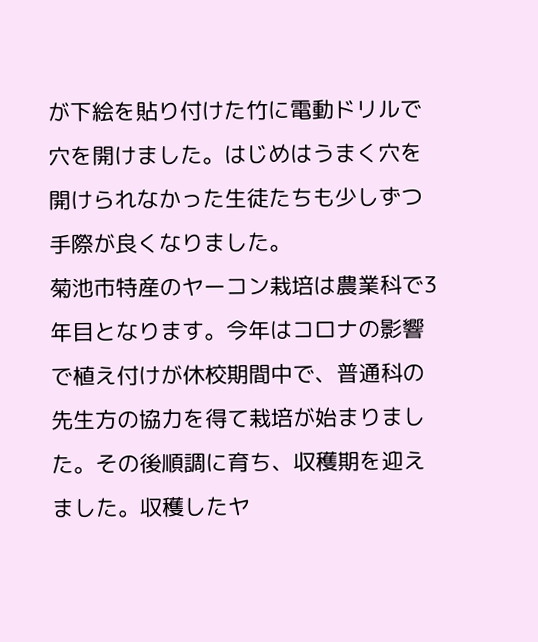が下絵を貼り付けた竹に電動ドリルで穴を開けました。はじめはうまく穴を開けられなかった生徒たちも少しずつ手際が良くなりました。
菊池市特産のヤーコン栽培は農業科で3年目となります。今年はコロナの影響で植え付けが休校期間中で、普通科の先生方の協力を得て栽培が始まりました。その後順調に育ち、収穫期を迎えました。収穫したヤ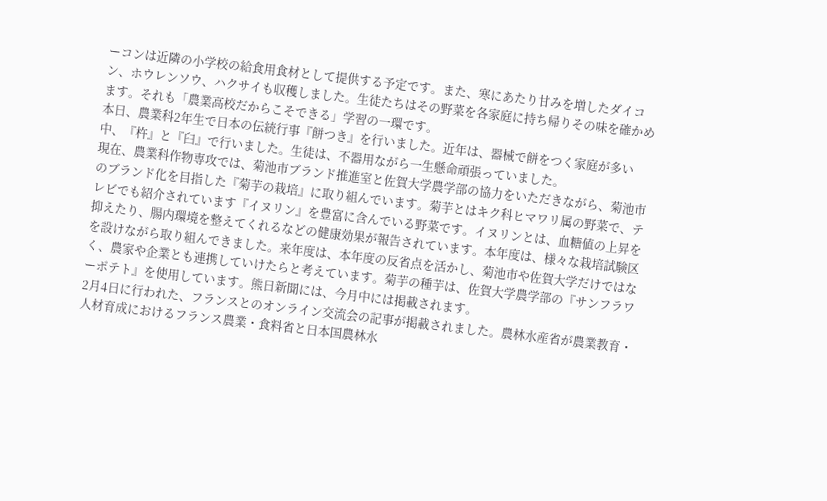ーコンは近隣の小学校の給食用食材として提供する予定です。また、寒にあたり甘みを増したダイコン、ホウレンソウ、ハクサイも収穫しました。生徒たちはその野菜を各家庭に持ち帰りその味を確かめます。それも「農業高校だからこそできる」学習の一環です。
本日、農業科2年生で日本の伝統行事『餅つき』を行いました。近年は、器械で餅をつく家庭が多い中、『杵』と『臼』で行いました。生徒は、不器用ながら一生懸命頑張っていました。
現在、農業科作物専攻では、菊池市ブランド推進室と佐賀大学農学部の協力をいただきながら、菊池市のブランド化を目指した『菊芋の栽培』に取り組んでいます。菊芋とはキク科ヒマワリ属の野菜で、テレビでも紹介されています『イヌリン』を豊富に含んでいる野菜です。イヌリンとは、血糖値の上昇を抑えたり、腸内環境を整えてくれるなどの健康効果が報告されています。本年度は、様々な栽培試験区を設けながら取り組んできました。来年度は、本年度の反省点を活かし、菊池市や佐賀大学だけではなく、農家や企業とも連携していけたらと考えています。菊芋の種芋は、佐賀大学農学部の『サンフラワーポテト』を使用しています。熊日新聞には、今月中には掲載されます。
2月4日に行われた、フランスとのオンライン交流会の記事が掲載されました。農林水産省が農業教育・人材育成におけるフランス農業・食料省と日本国農林水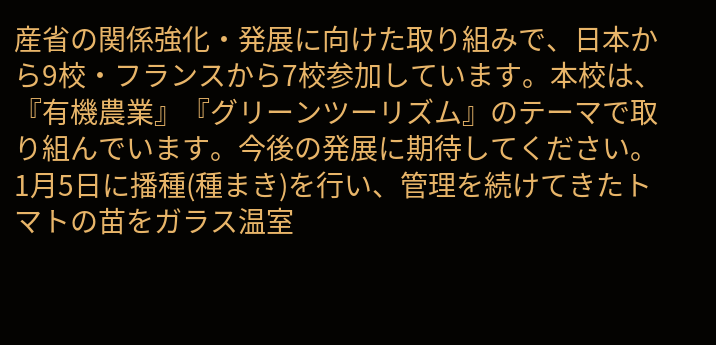産省の関係強化・発展に向けた取り組みで、日本から9校・フランスから7校参加しています。本校は、『有機農業』『グリーンツーリズム』のテーマで取り組んでいます。今後の発展に期待してください。
1月5日に播種(種まき)を行い、管理を続けてきたトマトの苗をガラス温室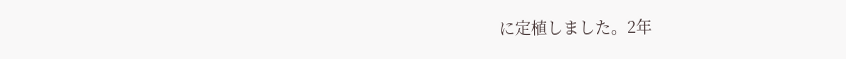に定植しました。2年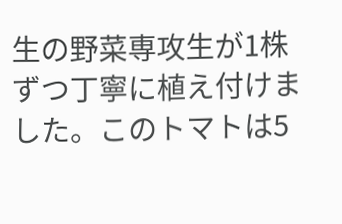生の野菜専攻生が1株ずつ丁寧に植え付けました。このトマトは5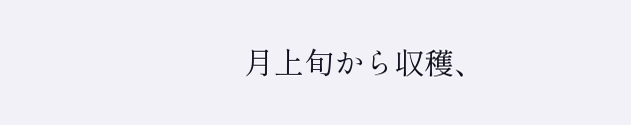月上旬から収穫、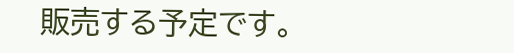販売する予定です。